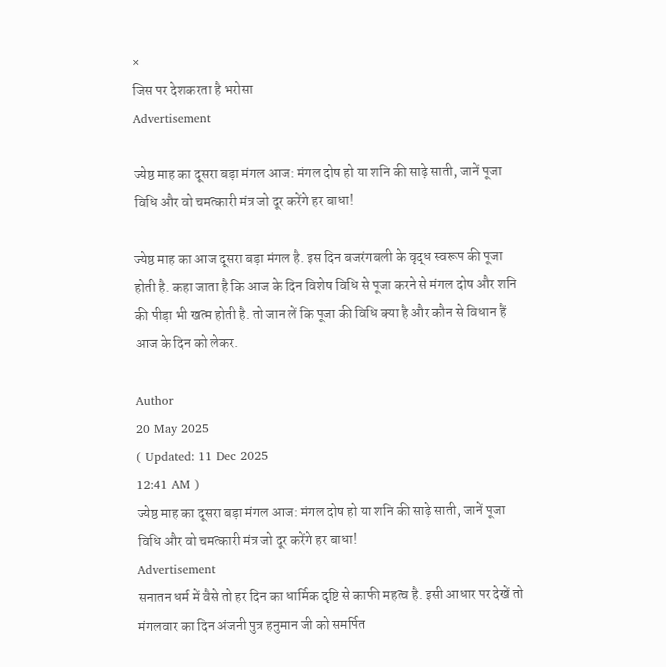×
जिस पर देशकरता है भरोसा
Advertisement

ज्येष्ठ माह का दूसरा बड़ा मंगल आज: मंगल दोष हो या शनि की साढ़े साती, जानें पूजा विधि और वो चमत्कारी मंत्र जो दूर करेंगे हर बाधा!

ज्येष्ठ माह का आज दूसरा बड़ा मंगल है. इस दिन बजरंगबली के वृद्ध स्वरूप की पूजा होती है. कहा जाता है कि आज के दिन विशेष विधि से पूजा करने से मंगल दोष और शनि की पीड़ा भी खत्म होती है. तो जान लें कि पूजा की विधि क्या है और कौन से विधान हैं आज के दिन को लेकर.

Author
20 May 2025
( Updated: 11 Dec 2025
12:41 AM )
ज्येष्ठ माह का दूसरा बड़ा मंगल आज: मंगल दोष हो या शनि की साढ़े साती, जानें पूजा विधि और वो चमत्कारी मंत्र जो दूर करेंगे हर बाधा!
Advertisement
सनातन धर्म में वैसे तो हर दिन का धार्मिक दृष्टि से काफी महत्व है. इसी आधार पर देखें तो मंगलवार का दिन अंजनी पुत्र हनुमान जी को समर्पित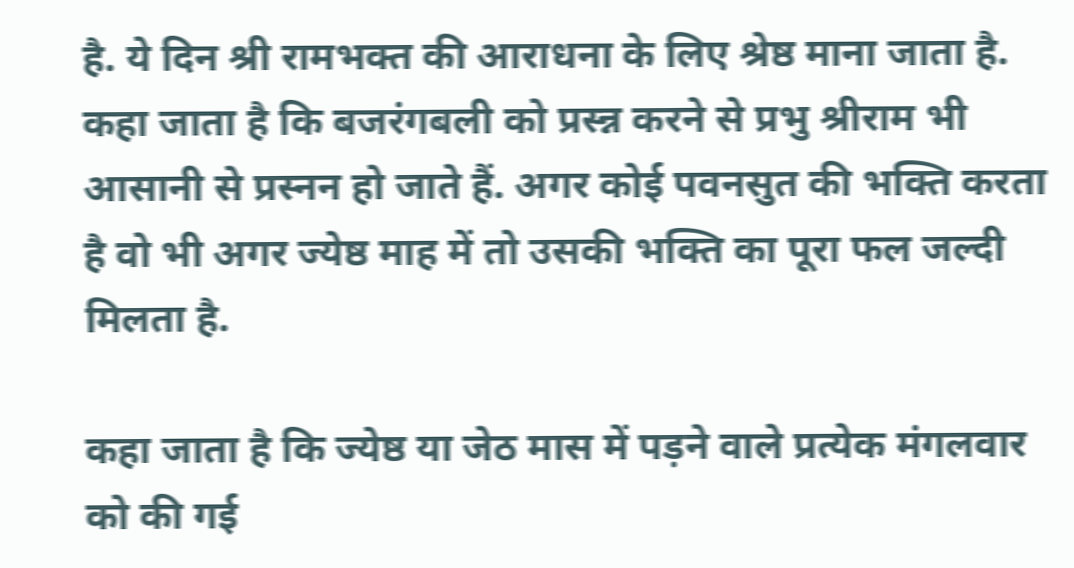है. ये दिन श्री रामभक्त की आराधना के लिए श्रेष्ठ माना जाता है. कहा जाता है कि बजरंगबली को प्रस्न्न करने से प्रभु श्रीराम भी आसानी से प्रस्नन हो जाते हैं. अगर कोई पवनसुत की भक्ति करता है वो भी अगर ज्येष्ठ माह में तो उसकी भक्ति का पूरा फल जल्दी मिलता है.

कहा जाता है कि ज्येष्ठ या जेठ मास में पड़ने वाले प्रत्येक मंगलवार को की गई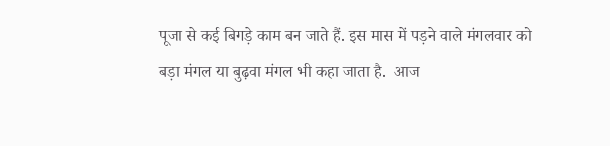पूजा से कई बिगड़े काम बन जाते हैं. इस मास में पड़ने वाले मंगलवार को बड़ा मंगल या बुढ़वा मंगल भी कहा जाता है.  आज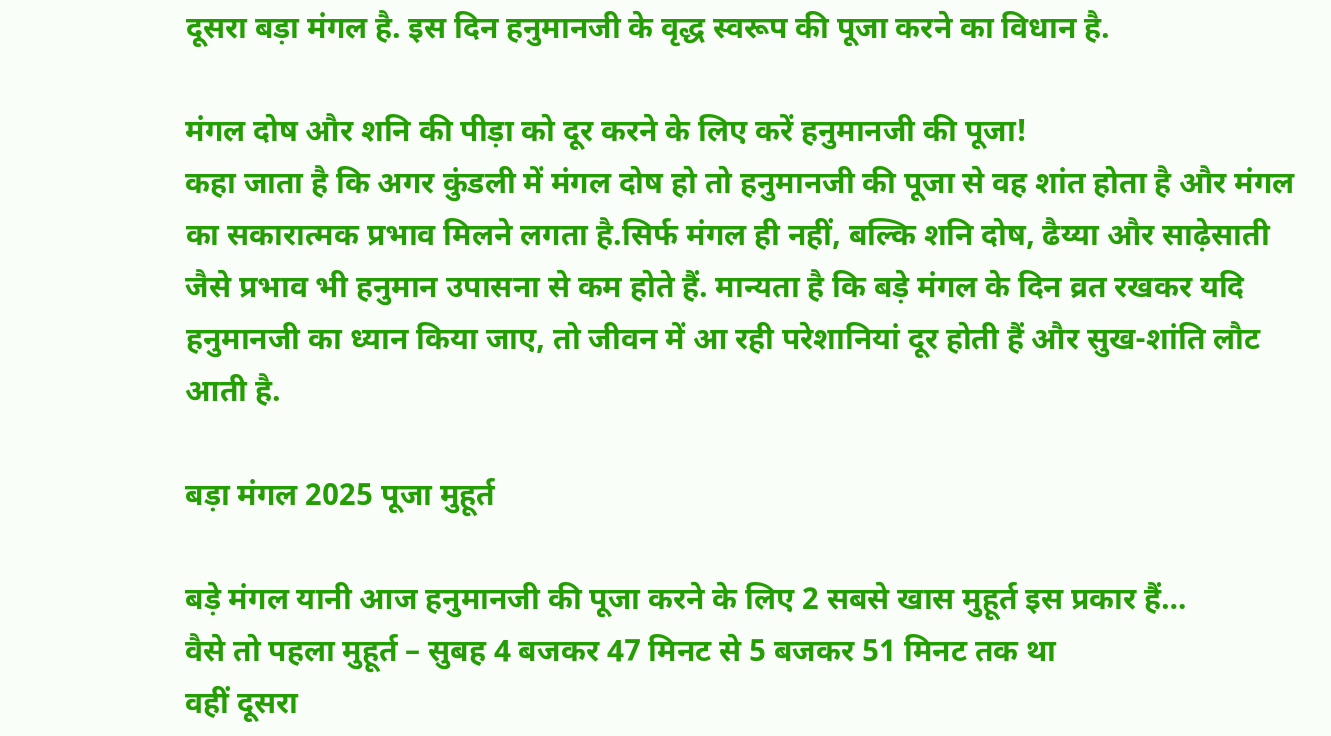दूसरा बड़ा मंगल है. इस दिन हनुमानजी के वृद्ध स्वरूप की पूजा करने का विधान है.

मंगल दोष और शनि की पीड़ा को दूर करने के लिए करें हनुमानजी की पूजा!
कहा जाता है कि अगर कुंडली में मंगल दोष हो तो हनुमानजी की पूजा से वह शांत होता है और मंगल का सकारात्मक प्रभाव मिलने लगता है.सिर्फ मंगल ही नहीं, बल्कि शनि दोष, ढैय्या और साढ़ेसाती जैसे प्रभाव भी हनुमान उपासना से कम होते हैं. मान्यता है कि बड़े मंगल के दिन व्रत रखकर यदि हनुमानजी का ध्यान किया जाए, तो जीवन में आ रही परेशानियां दूर होती हैं और सुख-शांति लौट आती है.

बड़ा मंगल 2025 पूजा मुहूर्त

बड़े मंगल यानी आज हनुमानजी की पूजा करने के लिए 2 सबसे खास मुहूर्त इस प्रकार हैं…
वैसे तो पहला मुहूर्त – सुबह 4 बजकर 47 मिनट से 5 बजकर 51 मिनट तक था
वहीं दूसरा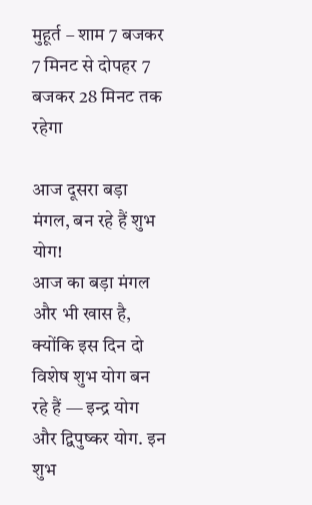मुहूर्त – शाम 7 बजकर 7 मिनट से दोपहर 7 बजकर 28 मिनट तक रहेगा

आज दूसरा बड़ा मंगल, बन रहे हैं शुभ योग!
आज का बड़ा मंगल और भी खास है, क्योंकि इस दिन दो विशेष शुभ योग बन रहे हैं — इन्द्र योग और द्विपुष्कर योग. इन शुभ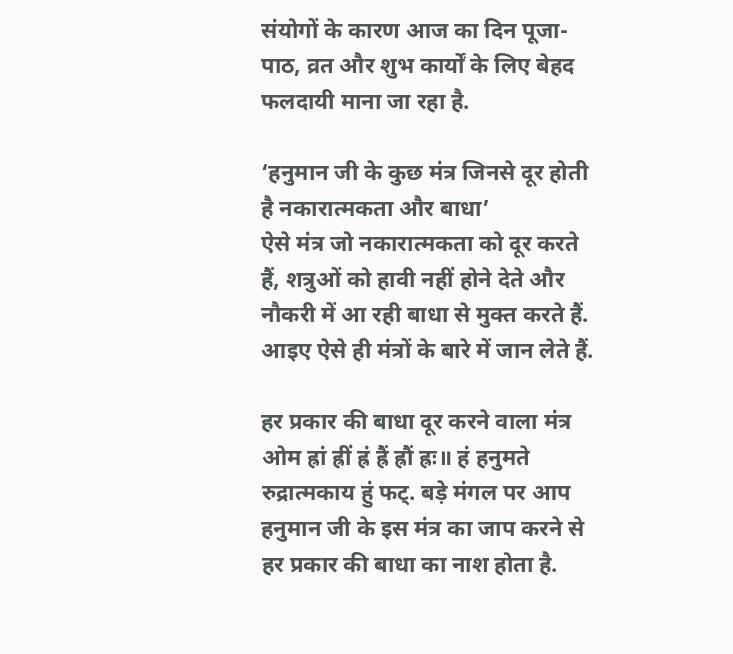संयोगों के कारण आज का दिन पूजा-पाठ, व्रत और शुभ कार्यों के लिए बेहद फलदायी माना जा रहा है.

‘हनुमान जी के कुछ मंत्र जिनसे दूर होती है नकारात्मकता और बाधा’
ऐसे मंत्र जो नकारात्मकता को दूर करते हैं, शत्रुओं को हावी नहीं होने देते और नौकरी में आ रही बाधा से मुक्त करते हैं. आइए ऐसे ही मंत्रों के बारे में जान लेते हैं.

हर प्रकार की बाधा दूर करने वाला मंत्र
ओम ह्रां ह्रीं ह्रं ह्रैं ह्रौं ह्रः॥ हं हनुमते रुद्रात्मकाय हुं फट्. बड़े मंगल पर आप हनुमान जी के इस मंत्र का जाप करने से हर प्रकार की बाधा का नाश होता है.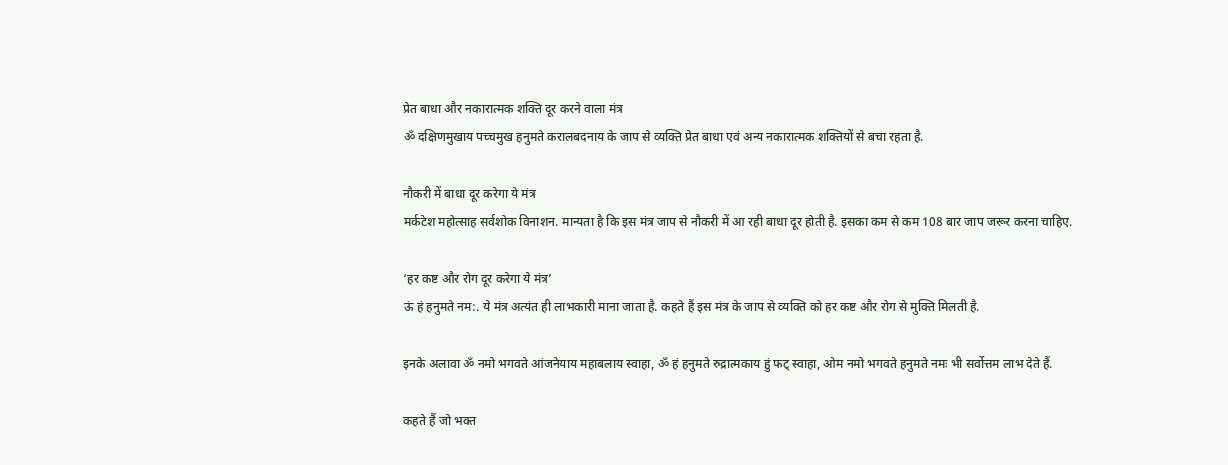प्रेत बाधा और नकारात्मक शक्ति दूर करने वाला मंत्र
ॐ दक्षिणमुखाय पच्चमुख हनुमते करालबदनाय के जाप से व्यक्ति प्रेत बाधा एवं अन्य नकारात्मक शक्तियों से बचा रहता है.

नौकरी में बाधा दूर करेगा ये मंत्र
मर्कटेश महोत्साह सर्वशोक विनाशन. मान्यता है कि इस मंत्र जाप से नौकरी में आ रही बाधा दूर होती है. इसका कम से कम 108 बार जाप जरूर करना चाहिए.

‘हर कष्ट और रोग दूर करेगा ये मंत्र’
ऊं हं हनुमते नम:. ये मंत्र अत्यंत ही लाभकारी माना जाता है. कहते हैं इस मंत्र के जाप से व्यक्ति को हर कष्ट और रोग से मुक्ति मिलती है.

इनके अलावा ॐ नमो भगवते आंजनेयाय महाबलाय स्वाहा, ॐ हं हनुमते रुद्रात्मकाय हुं फट् स्वाहा, ओम नमो भगवते हनुमते नमः भी सर्वोत्तम लाभ देते हैं.

कहते हैं जो भक्त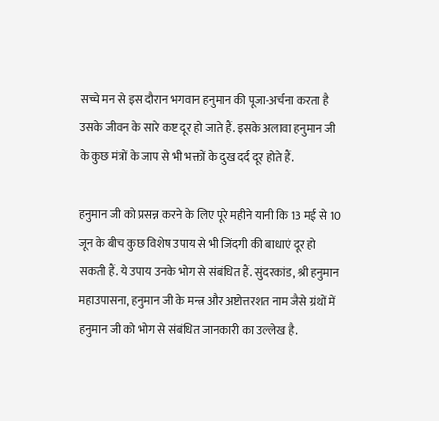सच्चे मन से इस दौरान भगवान हनुमान की पूजा-अर्चना करता है उसके जीवन के सारे कष्ट दूर हो जाते हैं. इसके अलावा हनुमान जी के कुछ मंत्रों के जाप से भी भक्तों के दुख दर्द दूर होते हैं.

हनुमान जी को प्रसन्न करने के लिए पूरे महीने यानी कि 13 मई से 10 जून के बीच कुछ विशेष उपाय से भी जिंदगी की बाधाएं दूर हो सकती हैं. ये उपाय उनके भोग से संबंधित हैं. सुंदरकांड, श्री हनुमान महाउपासना, हनुमान जी के मन्त्र और अष्टोत्तरशत नाम जैसे ग्रंथों में हनुमान जी को भोग से संबंधित जानकारी का उल्लेख है.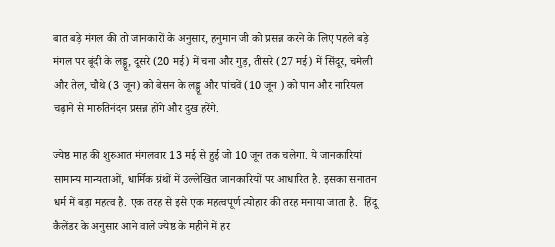बात बड़े मंगल की तो जानकारों के अनुसार, हनुमान जी को प्रसन्न करने के लिए पहले बड़े मंगल पर बूंदी के लड्डू, दूसरे (20 मई) में चना और गुड़, तीसरे (27 मई) में सिंदूर, चमेली और तेल, चौथे (3 जून) को बेसन के लड्डू और पांचवें (10 जून ) को पान और नारियल चढ़ाने से मारुतिनंदन प्रसन्न होंगे और दुख हरेंगे.

ज्येष्ठ माह की शुरुआत मंगलवार 13 मई से हुई जो 10 जून तक चलेगा. ये जानकारियां सामान्य मान्यताओं, धार्मिक ग्रंथों में उल्लेखित जानकारियों पर आधारित है. इसका सनातन धर्म में बड़ा महत्व है. एक तरह से इसे एक महत्वपूर्ण त्योहार की तरह मनाया जाता है.  हिंदू कैलेंडर के अनुसार आने वाले ज्येष्ठ के महीने में हर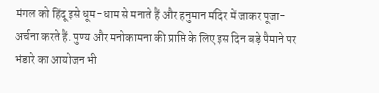मंगल को हिंदू इसे धूम-धाम से मनाते हैं और हनुमान मंदिर में जाकर पूजा-अर्चना करते हैं. पुण्य और मनोकामना की प्राप्ति के लिए इस दिन बड़े पैमाने पर भंडारे का आयोजन भी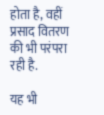होता है, वहीं प्रसाद वितरण की भी परंपरा रही है.

यह भी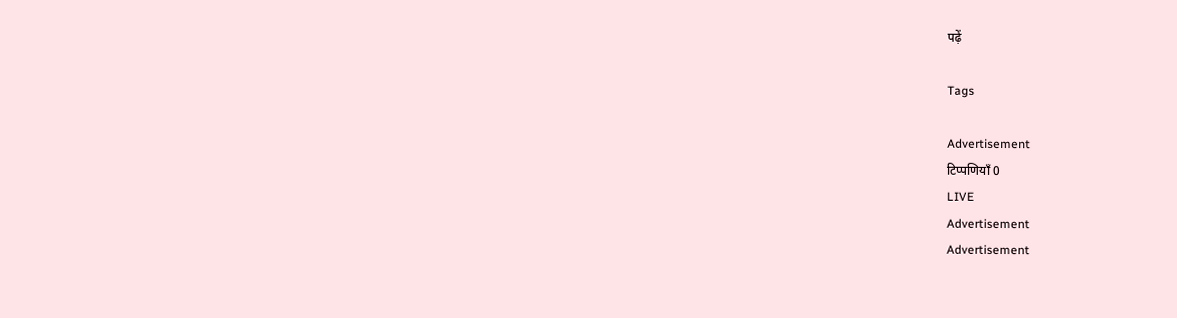पढ़ें

Tags

Advertisement
टिप्पणियाँ 0
LIVE
Advertisement
Advertisement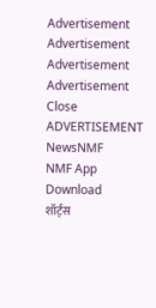Advertisement
Advertisement
Advertisement
Advertisement
Close
ADVERTISEMENT
NewsNMF
NMF App
Download
शॉर्ट्स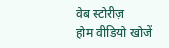वेब स्टोरीज़
होम वीडियो खोजें